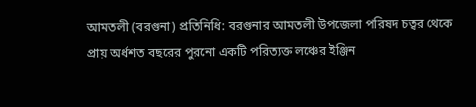আমতলী (বরগুনা) প্রতিনিধি: বরগুনার আমতলী উপজেলা পরিষদ চত্বর থেকে প্রায় অর্ধশত বছরের পুরনো একটি পরিত্যক্ত লঞ্চের ইঞ্জিন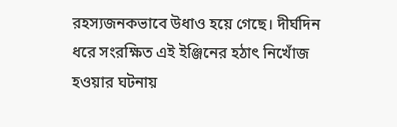রহস্যজনকভাবে উধাও হয়ে গেছে। দীর্ঘদিন ধরে সংরক্ষিত এই ইঞ্জিনের হঠাৎ নিখোঁজ হওয়ার ঘটনায়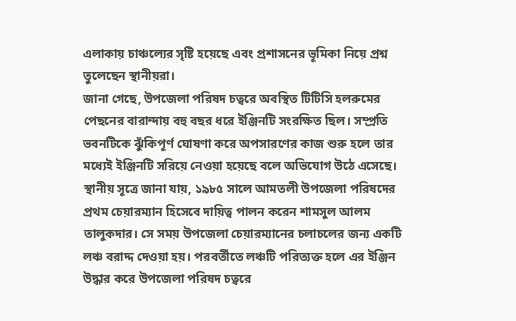এলাকায় চাঞ্চল্যের সৃষ্টি হয়েছে এবং প্রশাসনের ভূমিকা নিয়ে প্রশ্ন তুলেছেন স্থানীয়রা।
জানা গেছে, উপজেলা পরিষদ চত্বরে অবস্থিত টিটিসি হলরুমের পেছনের বারান্দায় বহু বছর ধরে ইঞ্জিনটি সংরক্ষিত ছিল। সম্প্রতি ভবনটিকে ঝুঁকিপূর্ণ ঘোষণা করে অপসারণের কাজ শুরু হলে তার মধ্যেই ইঞ্জিনটি সরিয়ে নেওয়া হয়েছে বলে অভিযোগ উঠে এসেছে।
স্থানীয় সূত্রে জানা যায়, ১৯৮৫ সালে আমতলী উপজেলা পরিষদের প্রথম চেয়ারম্যান হিসেবে দায়িত্ব পালন করেন শামসুল আলম তালুকদার। সে সময় উপজেলা চেয়ারম্যানের চলাচলের জন্য একটি লঞ্চ বরাদ্দ দেওয়া হয়। পরবর্তীতে লঞ্চটি পরিত্যক্ত হলে এর ইঞ্জিন উদ্ধার করে উপজেলা পরিষদ চত্বরে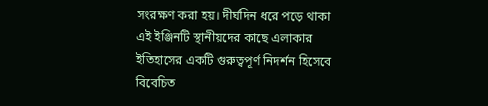সংরক্ষণ করা হয়। দীর্ঘদিন ধরে পড়ে থাকা এই ইঞ্জিনটি স্থানীয়দের কাছে এলাকার ইতিহাসের একটি গুরুত্বপূর্ণ নিদর্শন হিসেবে বিবেচিত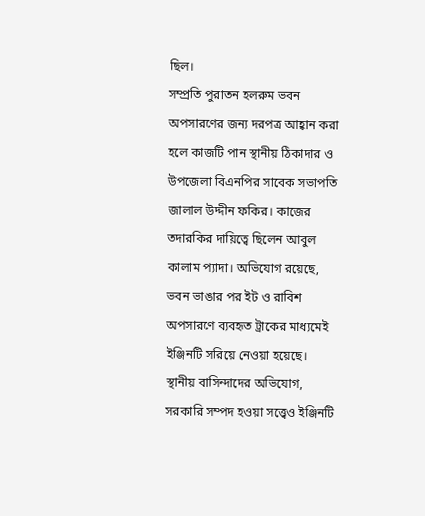ছিল।
সম্প্রতি পুরাতন হলরুম ভবন অপসারণের জন্য দরপত্র আহ্বান করা হলে কাজটি পান স্থানীয় ঠিকাদার ও উপজেলা বিএনপির সাবেক সভাপতি জালাল উদ্দীন ফকির। কাজের তদারকির দায়িত্বে ছিলেন আবুল কালাম প্যাদা। অভিযোগ রয়েছে, ভবন ভাঙার পর ইট ও রাবিশ অপসারণে ব্যবহৃত ট্রাকের মাধ্যমেই ইঞ্জিনটি সরিয়ে নেওয়া হয়েছে।
স্থানীয় বাসিন্দাদের অভিযোগ, সরকারি সম্পদ হওয়া সত্ত্বেও ইঞ্জিনটি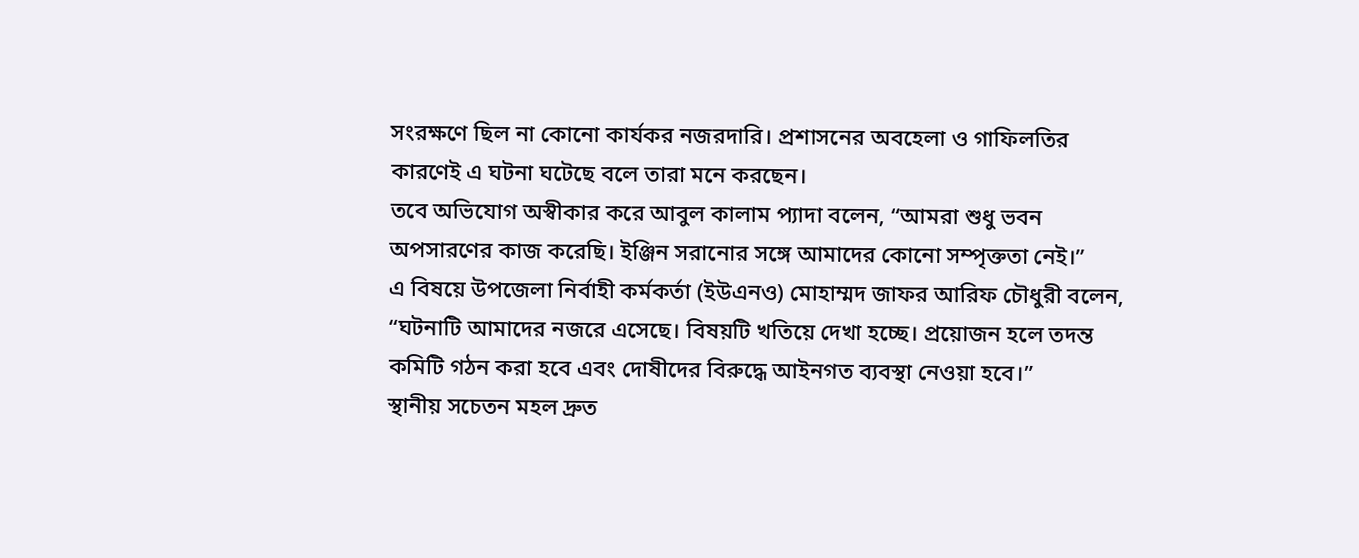সংরক্ষণে ছিল না কোনো কার্যকর নজরদারি। প্রশাসনের অবহেলা ও গাফিলতির কারণেই এ ঘটনা ঘটেছে বলে তারা মনে করছেন।
তবে অভিযোগ অস্বীকার করে আবুল কালাম প্যাদা বলেন, “আমরা শুধু ভবন অপসারণের কাজ করেছি। ইঞ্জিন সরানোর সঙ্গে আমাদের কোনো সম্পৃক্ততা নেই।”
এ বিষয়ে উপজেলা নির্বাহী কর্মকর্তা (ইউএনও) মোহাম্মদ জাফর আরিফ চৌধুরী বলেন, “ঘটনাটি আমাদের নজরে এসেছে। বিষয়টি খতিয়ে দেখা হচ্ছে। প্রয়োজন হলে তদন্ত কমিটি গঠন করা হবে এবং দোষীদের বিরুদ্ধে আইনগত ব্যবস্থা নেওয়া হবে।”
স্থানীয় সচেতন মহল দ্রুত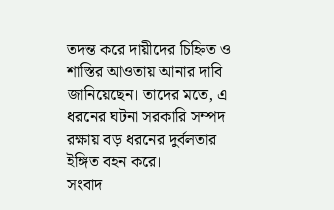তদন্ত করে দায়ীদের চিহ্নিত ও শাস্তির আওতায় আনার দাবি জানিয়েছেন। তাদের মতে, এ ধরনের ঘটনা সরকারি সম্পদ রক্ষায় বড় ধরনের দুর্বলতার ইঙ্গিত বহন করে।
সংবাদ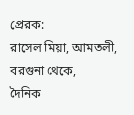প্রেরক:
রাসেল মিয়া, আমতলী, বরগুনা থেকে,
দৈনিক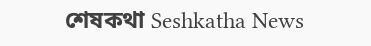শেষকথা Seshkatha News